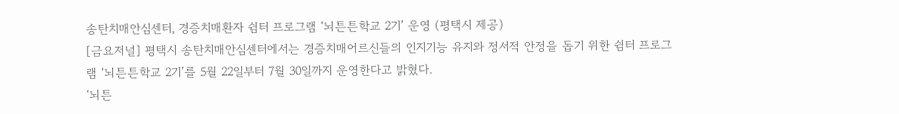송탄치매안심센터, 경증치매환자 쉼터 프로그램 ‘뇌튼튼학교 2기’ 운영 (평택시 제공)
[금요저널] 평택시 송탄치매안심센터에서는 경증치매어르신들의 인지기능 유지와 정서적 안정을 돕기 위한 쉼터 프로그램 ‘뇌튼튼학교 2기’를 5월 22일부터 7월 30일까지 운영한다고 밝혔다.
‘뇌튼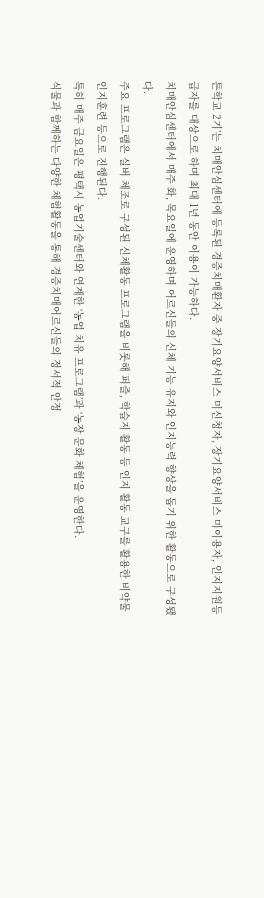튼학교 2기’는 치매안심센터에 등록된 경증치매환자 중 장기요양서비스 미신청자, 장기요양서비스 미이용자, 인지지원등급자를 대상으로 하며 최대 1년 동안 이용이 가능하다.
치매안심센터에서 매주 화, 목요일에 운영하며 어르신들의 신체 기능 유지와 인지능력 향상을 돕기 위한 활동으로 구성됐다.
주요 프로그램은 실버 체조로 구성된 신체활동 프로그램을 비롯해 퍼즐, 학습지 활동 등 인지 활동 교구를 활용한 비약물 인지훈련 등으로 진행된다.
특히 매주 금요일은 평택시 농업기술센터와 연계한 ‘농업 치유 프로그램’과 ‘농장 문화 체험’을 운영한다.
식물과 함께하는 다양한 체험활동을 통해 경증치매어르신들의 정서적 안정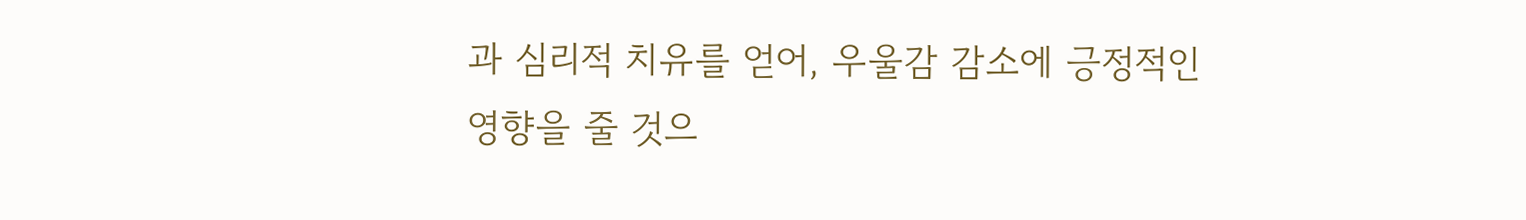과 심리적 치유를 얻어, 우울감 감소에 긍정적인 영향을 줄 것으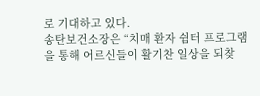로 기대하고 있다.
송탄보건소장은 “치매 환자 쉼터 프로그램을 통해 어르신들이 활기찬 일상을 되찾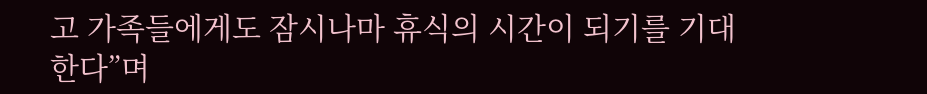고 가족들에게도 잠시나마 휴식의 시간이 되기를 기대한다”며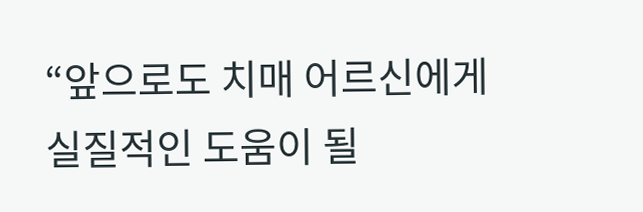“앞으로도 치매 어르신에게 실질적인 도움이 될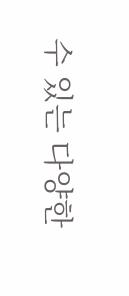수 있는 다양한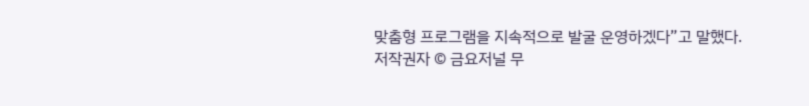맞춤형 프로그램을 지속적으로 발굴 운영하겠다”고 말했다.
저작권자 © 금요저널 무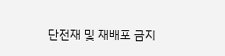단전재 및 재배포 금지